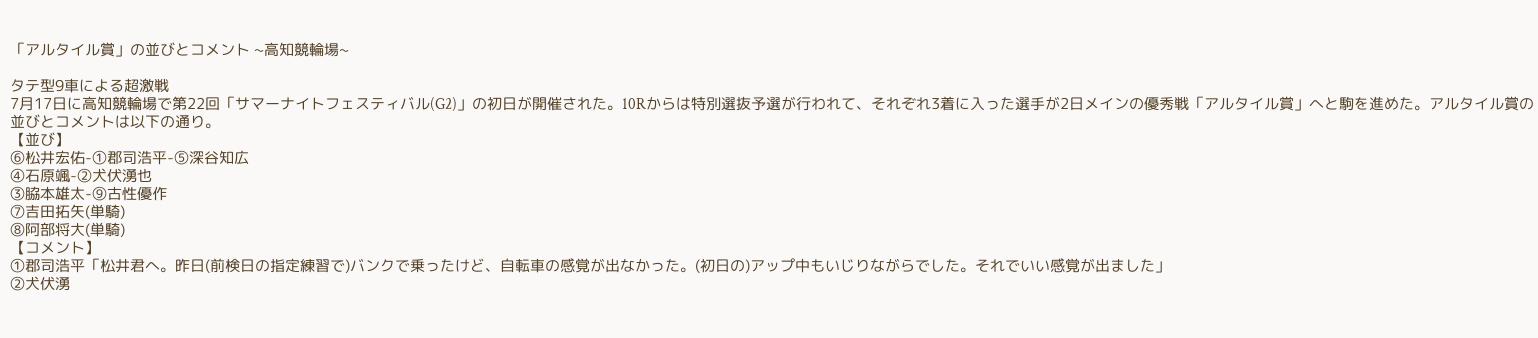「アルタイル賞」の並びとコメント ~高知競輪場~

タテ型9車による超激戦
7月17日に高知競輪場で第22回「サマーナイトフェスティバル(G2)」の初日が開催された。10Rからは特別選抜予選が行われて、それぞれ3着に入った選手が2日メインの優秀戦「アルタイル賞」へと駒を進めた。アルタイル賞の並びとコメントは以下の通り。
【並び】
⑥松井宏佑-①郡司浩平-⑤深谷知広
④石原颯-②犬伏湧也
③脇本雄太-⑨古性優作
⑦吉田拓矢(単騎)
⑧阿部将大(単騎)
【コメント】
①郡司浩平「松井君へ。昨日(前検日の指定練習で)バンクで乗ったけど、自転車の感覚が出なかった。(初日の)アップ中もいじりながらでした。それでいい感覚が出ました」
②犬伏湧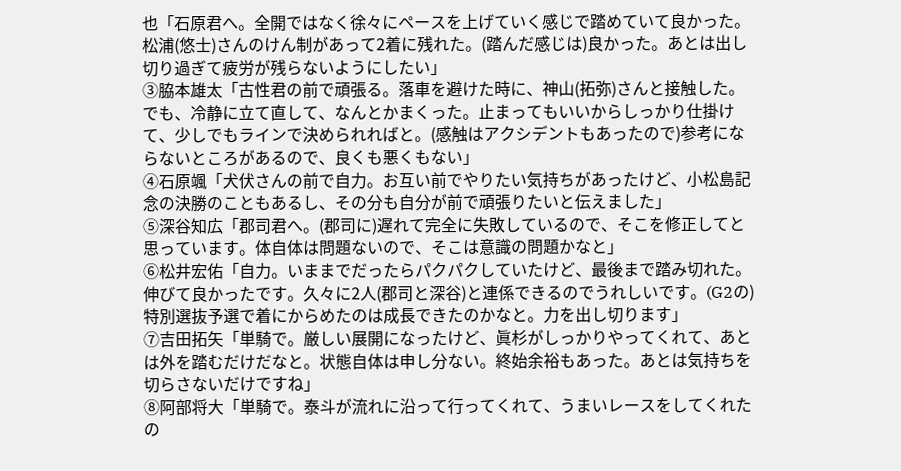也「石原君へ。全開ではなく徐々にペースを上げていく感じで踏めていて良かった。松浦(悠士)さんのけん制があって2着に残れた。(踏んだ感じは)良かった。あとは出し切り過ぎて疲労が残らないようにしたい」
③脇本雄太「古性君の前で頑張る。落車を避けた時に、神山(拓弥)さんと接触した。でも、冷静に立て直して、なんとかまくった。止まってもいいからしっかり仕掛けて、少しでもラインで決められればと。(感触はアクシデントもあったので)参考にならないところがあるので、良くも悪くもない」
④石原颯「犬伏さんの前で自力。お互い前でやりたい気持ちがあったけど、小松島記念の決勝のこともあるし、その分も自分が前で頑張りたいと伝えました」
⑤深谷知広「郡司君へ。(郡司に)遅れて完全に失敗しているので、そこを修正してと思っています。体自体は問題ないので、そこは意識の問題かなと」
⑥松井宏佑「自力。いままでだったらパクパクしていたけど、最後まで踏み切れた。伸びて良かったです。久々に2人(郡司と深谷)と連係できるのでうれしいです。(G2の)特別選抜予選で着にからめたのは成長できたのかなと。力を出し切ります」
⑦吉田拓矢「単騎で。厳しい展開になったけど、眞杉がしっかりやってくれて、あとは外を踏むだけだなと。状態自体は申し分ない。終始余裕もあった。あとは気持ちを切らさないだけですね」
⑧阿部将大「単騎で。泰斗が流れに沿って行ってくれて、うまいレースをしてくれたの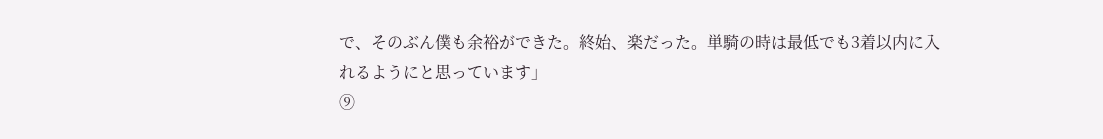で、そのぶん僕も余裕ができた。終始、楽だった。単騎の時は最低でも3着以内に入
れるようにと思っています」
⑨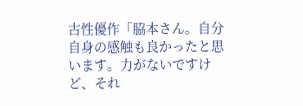古性優作「脇本さん。自分自身の感触も良かったと思います。力がないですけど、それ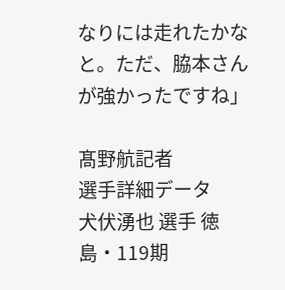なりには走れたかなと。ただ、脇本さんが強かったですね」

髙野航記者
選手詳細データ
犬伏湧也 選手 徳島・119期